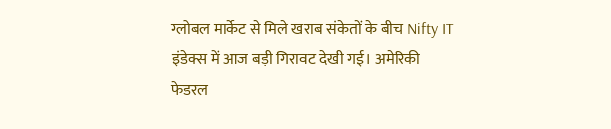ग्लोबल मार्केट से मिले खराब संकेतों के बीच Nifty IT इंडेक्स में आज बड़ी गिरावट देखी गई। अमेरिकी फेडरल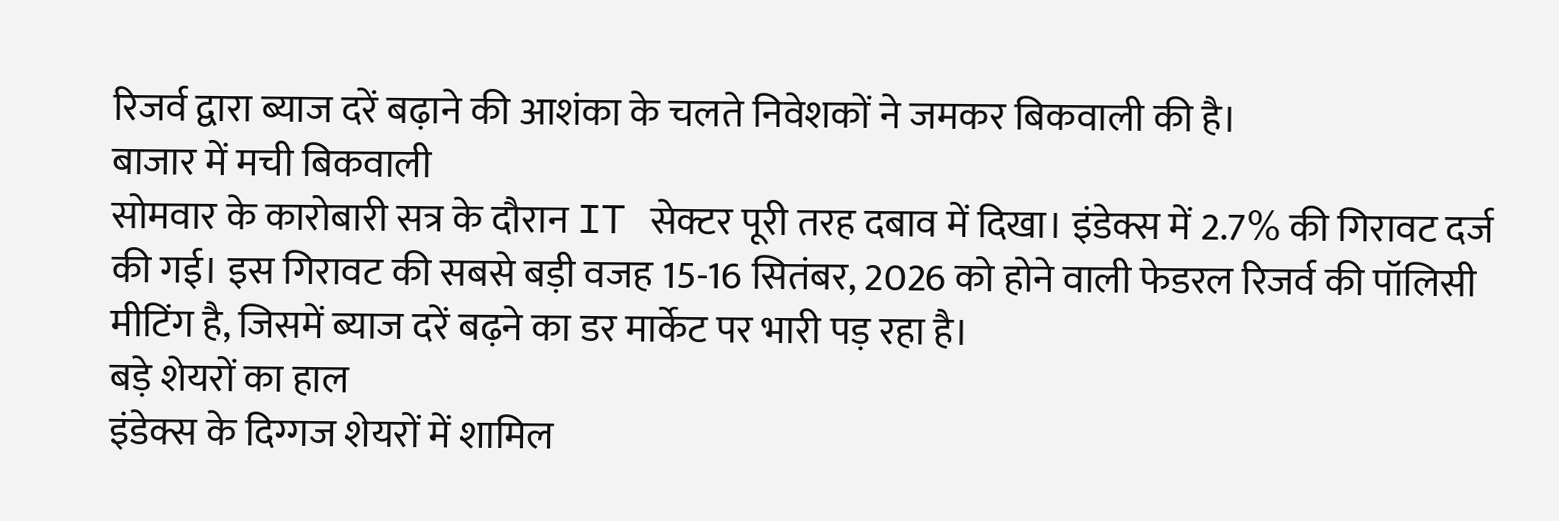रिजर्व द्वारा ब्याज दरें बढ़ाने की आशंका के चलते निवेशकों ने जमकर बिकवाली की है।
बाजार में मची बिकवाली
सोमवार के कारोबारी सत्र के दौरान IT सेक्टर पूरी तरह दबाव में दिखा। इंडेक्स में 2.7% की गिरावट दर्ज की गई। इस गिरावट की सबसे बड़ी वजह 15-16 सितंबर, 2026 को होने वाली फेडरल रिजर्व की पॉलिसी मीटिंग है, जिसमें ब्याज दरें बढ़ने का डर मार्केट पर भारी पड़ रहा है।
बड़े शेयरों का हाल
इंडेक्स के दिग्गज शेयरों में शामिल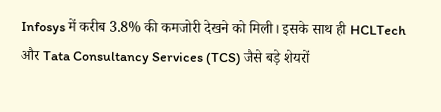Infosys में करीब 3.8% की कमजोरी देखने को मिली। इसके साथ ही HCLTech और Tata Consultancy Services (TCS) जैसे बड़े शेयरों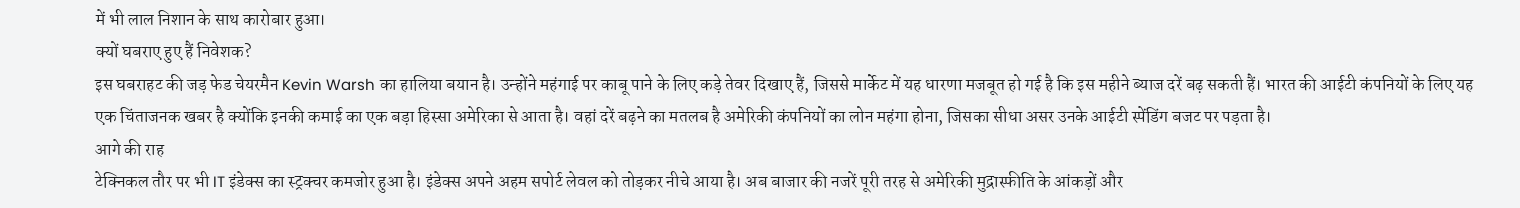में भी लाल निशान के साथ कारोबार हुआ।
क्यों घबराए हुए हैं निवेशक?
इस घबराहट की जड़ फेड चेयरमैन Kevin Warsh का हालिया बयान है। उन्होंने महंगाई पर काबू पाने के लिए कड़े तेवर दिखाए हैं, जिससे मार्केट में यह धारणा मजबूत हो गई है कि इस महीने ब्याज दरें बढ़ सकती हैं। भारत की आईटी कंपनियों के लिए यह एक चिंताजनक खबर है क्योंकि इनकी कमाई का एक बड़ा हिस्सा अमेरिका से आता है। वहां दरें बढ़ने का मतलब है अमेरिकी कंपनियों का लोन महंगा होना, जिसका सीधा असर उनके आईटी स्पेंडिंग बजट पर पड़ता है।
आगे की राह
टेक्निकल तौर पर भी IT इंडेक्स का स्ट्रक्चर कमजोर हुआ है। इंडेक्स अपने अहम सपोर्ट लेवल को तोड़कर नीचे आया है। अब बाजार की नजरें पूरी तरह से अमेरिकी मुद्रास्फीति के आंकड़ों और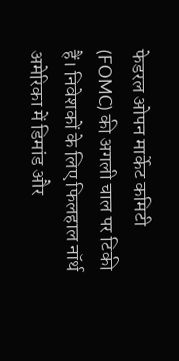फेडरल ओपन मार्केट कमिटी (FOMC) की अगली चाल पर टिकी हैं। निवेशकों के लिए फिलहाल नॉर्थ अमेरिका में डिमांड और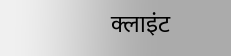क्लाइंट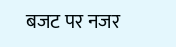बजट पर नजर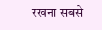रखना सबसे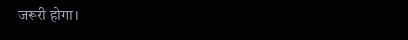जरूरी होगा।